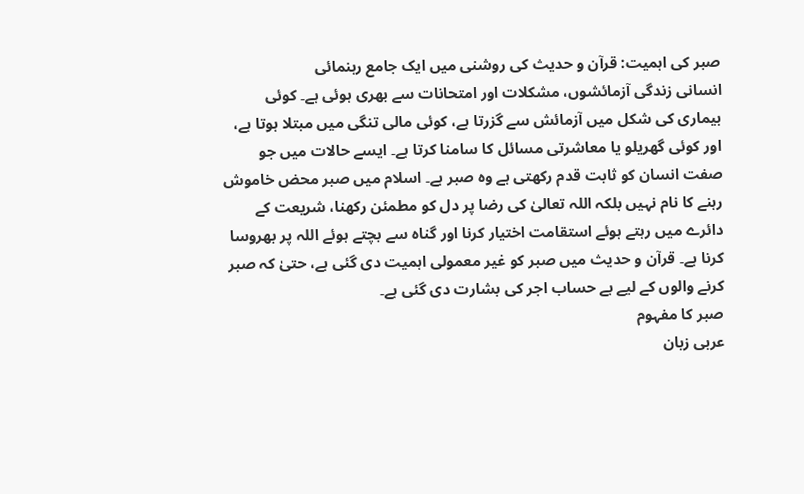صبر کی اہمیت: قرآن و حدیث کی روشنی میں ایک جامع رہنمائی
انسانی زندگی آزمائشوں، مشکلات اور امتحانات سے بھری ہوئی ہے۔ کوئی بیماری کی شکل میں آزمائش سے گزرتا ہے، کوئی مالی تنگی میں مبتلا ہوتا ہے، اور کوئی گھریلو یا معاشرتی مسائل کا سامنا کرتا ہے۔ ایسے حالات میں جو صفت انسان کو ثابت قدم رکھتی ہے وہ صبر ہے۔ اسلام میں صبر محض خاموش رہنے کا نام نہیں بلکہ اللہ تعالیٰ کی رضا پر دل کو مطمئن رکھنا، شریعت کے دائرے میں رہتے ہوئے استقامت اختیار کرنا اور گناہ سے بچتے ہوئے اللہ پر بھروسا کرنا ہے۔ قرآن و حدیث میں صبر کو غیر معمولی اہمیت دی گئی ہے، حتیٰ کہ صبر کرنے والوں کے لیے بے حساب اجر کی بشارت دی گئی ہے۔
صبر کا مفہوم
عربی زبان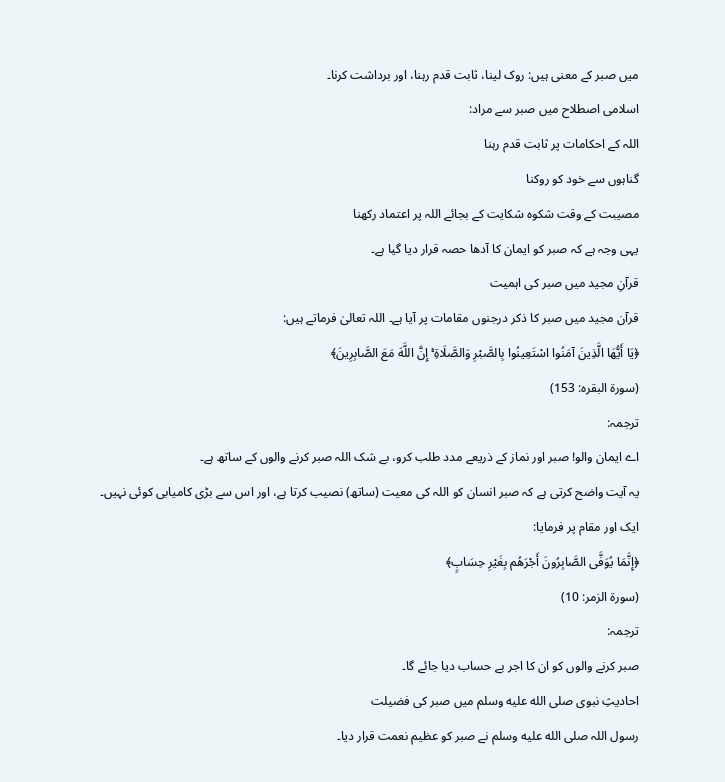میں صبر کے معنی ہیں: روک لینا، ثابت قدم رہنا، اور برداشت کرنا۔
اسلامی اصطلاح میں صبر سے مراد:
اللہ کے احکامات پر ثابت قدم رہنا
گناہوں سے خود کو روکنا
مصیبت کے وقت شکوہ شکایت کے بجائے اللہ پر اعتماد رکھنا
یہی وجہ ہے کہ صبر کو ایمان کا آدھا حصہ قرار دیا گیا ہے۔
قرآنِ مجید میں صبر کی اہمیت
قرآن مجید میں صبر کا ذکر درجنوں مقامات پر آیا ہے۔ اللہ تعالیٰ فرماتے ہیں:
﴿يَا أَيُّهَا الَّذِينَ آمَنُوا اسْتَعِينُوا بِالصَّبْرِ وَالصَّلَاةِ ۚ إِنَّ اللَّهَ مَعَ الصَّابِرِينَ﴾
(سورۃ البقرہ: 153)
ترجمہ:
اے ایمان والو! صبر اور نماز کے ذریعے مدد طلب کرو، بے شک اللہ صبر کرنے والوں کے ساتھ ہے۔
یہ آیت واضح کرتی ہے کہ صبر انسان کو اللہ کی معیت (ساتھ) نصیب کرتا ہے، اور اس سے بڑی کامیابی کوئی نہیں۔
ایک اور مقام پر فرمایا:
﴿إِنَّمَا يُوَفَّى الصَّابِرُونَ أَجْرَهُم بِغَيْرِ حِسَابٍ﴾
(سورۃ الزمر: 10)
ترجمہ:
صبر کرنے والوں کو ان کا اجر بے حساب دیا جائے گا۔
احادیثِ نبوی صلى الله عليه وسلم میں صبر کی فضیلت
رسول اللہ صلى الله عليه وسلم نے صبر کو عظیم نعمت قرار دیا۔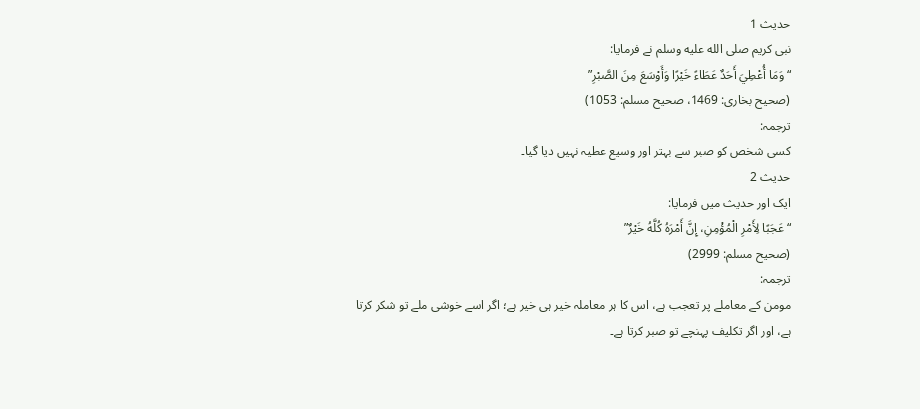حدیث 1
نبی کریم صلى الله عليه وسلم نے فرمایا:
“وَمَا أُعْطِيَ أَحَدٌ عَطَاءً خَيْرًا وَأَوْسَعَ مِنَ الصَّبْرِ”
(صحیح بخاری: 1469، صحیح مسلم: 1053)
ترجمہ:
کسی شخص کو صبر سے بہتر اور وسیع عطیہ نہیں دیا گیا۔
حدیث 2
ایک اور حدیث میں فرمایا:
“عَجَبًا لِأَمْرِ الْمُؤْمِنِ، إِنَّ أَمْرَهُ كُلَّهُ خَيْرٌ”
(صحیح مسلم: 2999)
ترجمہ:
مومن کے معاملے پر تعجب ہے، اس کا ہر معاملہ خیر ہی خیر ہے؛ اگر اسے خوشی ملے تو شکر کرتا ہے، اور اگر تکلیف پہنچے تو صبر کرتا ہے۔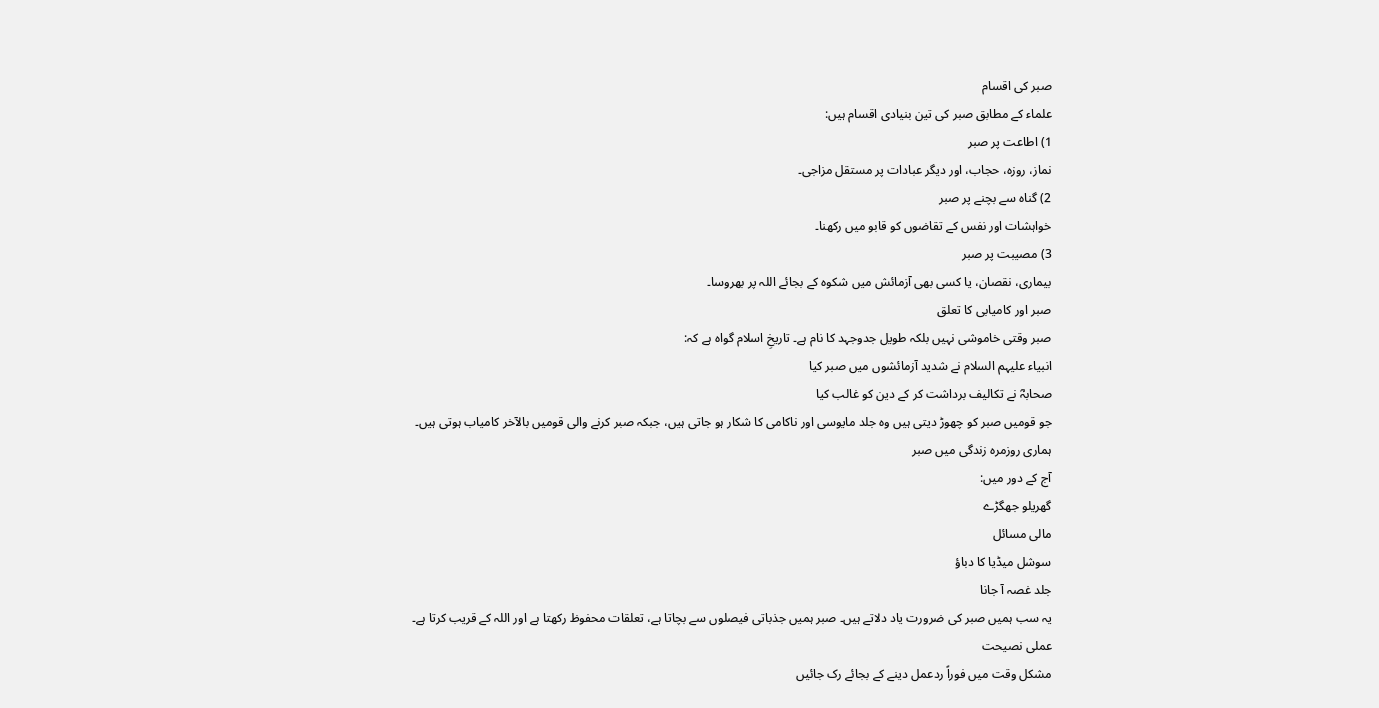صبر کی اقسام
علماء کے مطابق صبر کی تین بنیادی اقسام ہیں:
1) اطاعت پر صبر
نماز، روزہ، حجاب، اور دیگر عبادات پر مستقل مزاجی۔
2) گناہ سے بچنے پر صبر
خواہشات اور نفس کے تقاضوں کو قابو میں رکھنا۔
3) مصیبت پر صبر
بیماری، نقصان، یا کسی بھی آزمائش میں شکوہ کے بجائے اللہ پر بھروسا۔
صبر اور کامیابی کا تعلق
صبر وقتی خاموشی نہیں بلکہ طویل جدوجہد کا نام ہے۔ تاریخِ اسلام گواہ ہے کہ:
انبیاء علیہم السلام نے شدید آزمائشوں میں صبر کیا
صحابہؓ نے تکالیف برداشت کر کے دین کو غالب کیا
جو قومیں صبر کو چھوڑ دیتی ہیں وہ جلد مایوسی اور ناکامی کا شکار ہو جاتی ہیں، جبکہ صبر کرنے والی قومیں بالآخر کامیاب ہوتی ہیں۔
ہماری روزمرہ زندگی میں صبر
آج کے دور میں:
گھریلو جھگڑے
مالی مسائل
سوشل میڈیا کا دباؤ
جلد غصہ آ جانا
یہ سب ہمیں صبر کی ضرورت یاد دلاتے ہیں۔ صبر ہمیں جذباتی فیصلوں سے بچاتا ہے، تعلقات محفوظ رکھتا ہے اور اللہ کے قریب کرتا ہے۔
عملی نصیحت
مشکل وقت میں فوراً ردعمل دینے کے بجائے رک جائیں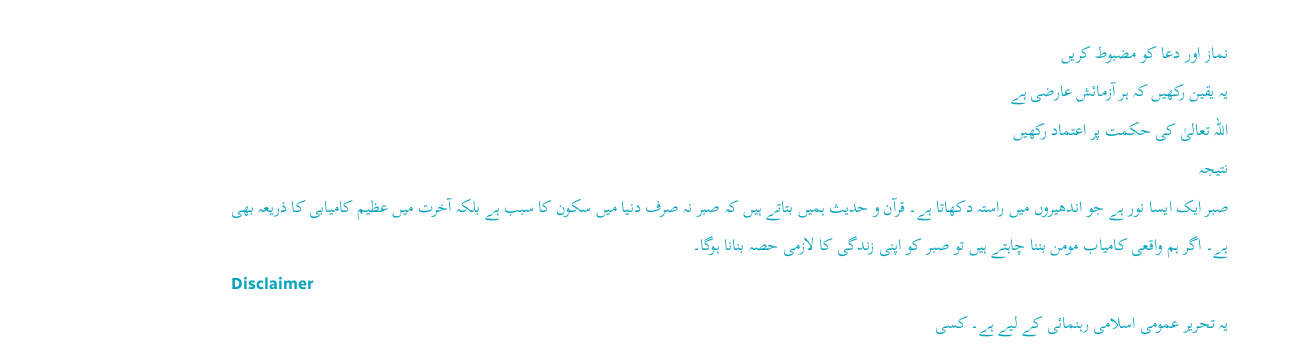نماز اور دعا کو مضبوط کریں
یہ یقین رکھیں کہ ہر آزمائش عارضی ہے
اللہ تعالیٰ کی حکمت پر اعتماد رکھیں
نتیجہ
صبر ایک ایسا نور ہے جو اندھیروں میں راستہ دکھاتا ہے۔ قرآن و حدیث ہمیں بتاتے ہیں کہ صبر نہ صرف دنیا میں سکون کا سبب ہے بلکہ آخرت میں عظیم کامیابی کا ذریعہ بھی ہے۔ اگر ہم واقعی کامیاب مومن بننا چاہتے ہیں تو صبر کو اپنی زندگی کا لازمی حصہ بنانا ہوگا۔
Disclaimer
یہ تحریر عمومی اسلامی رہنمائی کے لیے ہے۔ کسی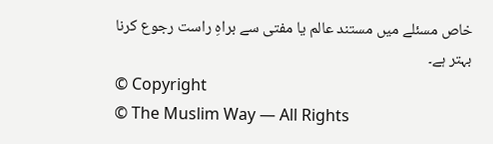خاص مسئلے میں مستند عالم یا مفتی سے براہِ راست رجوع کرنا بہتر ہے۔
© Copyright
© The Muslim Way — All Rights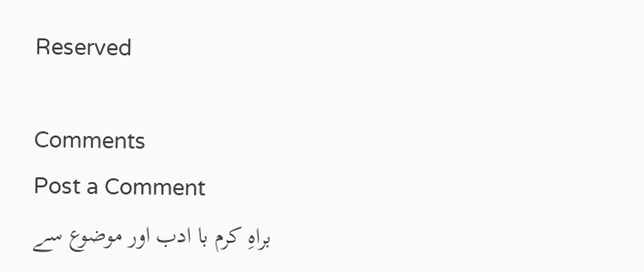Reserved

Comments
Post a Comment
براہِ کرم با ادب اور موضوع سے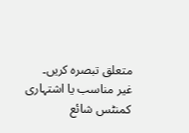متعلق تبصرہ کریں۔
غیر مناسب یا اشتہاری کمنٹس شائع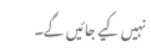نہیں کیے جائیں گے۔